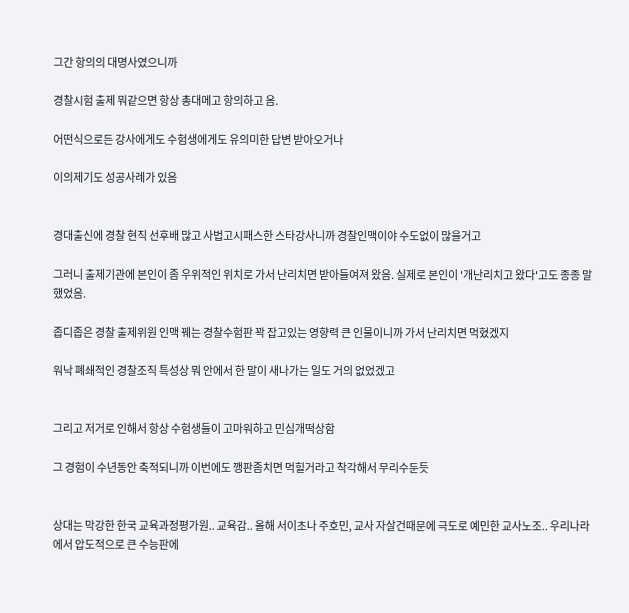그간 항의의 대명사였으니까

경찰시험 출제 뭐같으면 항상 총대메고 항의하고 옴.

어떤식으로든 강사에게도 수험생에게도 유의미한 답변 받아오거나

이의제기도 성공사례가 있음


경대출신에 경찰 현직 선후배 많고 사법고시패스한 스타강사니까 경찰인맥이야 수도없이 많을거고

그러니 출제기관에 본인이 좀 우위적인 위치로 가서 난리치면 받아들여져 왔음. 실제로 본인이 '개난리치고 왔다'고도 종종 말했었음.

좁디좁은 경찰 출제위원 인맥 꿰는 경찰수험판 꽉 잡고있는 영향력 큰 인물이니까 가서 난리치면 먹혔겠지

워낙 폐쇄적인 경찰조직 특성상 뭐 안에서 한 말이 새나가는 일도 거의 없었겠고


그리고 저거로 인해서 항상 수험생들이 고마워하고 민심개떡상함

그 경험이 수년동안 축적되니까 이번에도 깽판좀치면 먹힐거라고 착각해서 무리수둔듯


상대는 막강한 한국 교육과정평가원.. 교육감.. 올해 서이초나 주호민, 교사 자살건때문에 극도로 예민한 교사노조.. 우리나라에서 압도적으로 큰 수능판에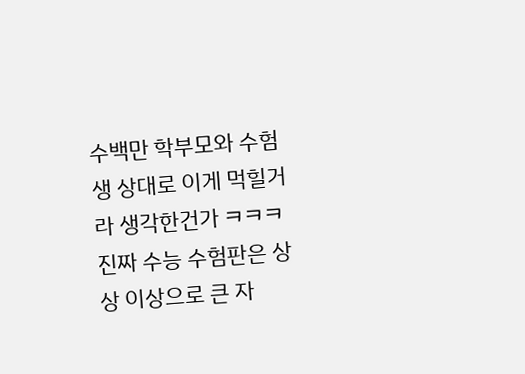수백만 학부모와 수험생 상대로 이게 먹힐거라 생각한건가 ㅋㅋㅋ 진짜 수능 수험판은 상상 이상으로 큰 자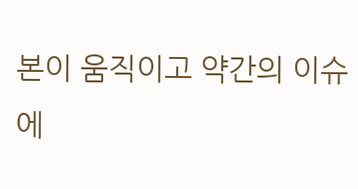본이 움직이고 약간의 이슈에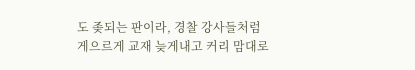도 좆되는 판이라, 경찰 강사들처럼 게으르게 교재 늦게내고 커리 맘대로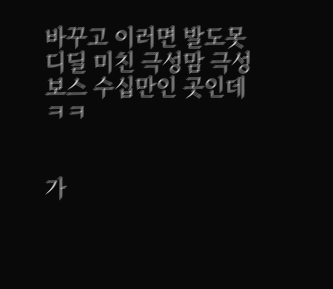바꾸고 이러면 발도못디딜 미친 극성맘 극성보스 수십만인 곳인데 ㅋㅋ


가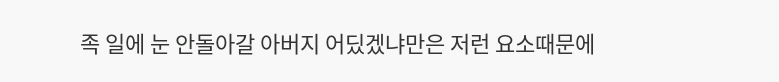족 일에 눈 안돌아갈 아버지 어딨겠냐만은 저런 요소때문에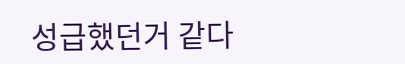성급했던거 같다